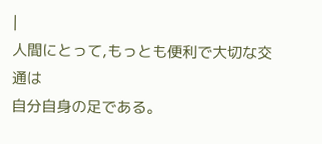|
人間にとって,もっとも便利で大切な交通は
自分自身の足である。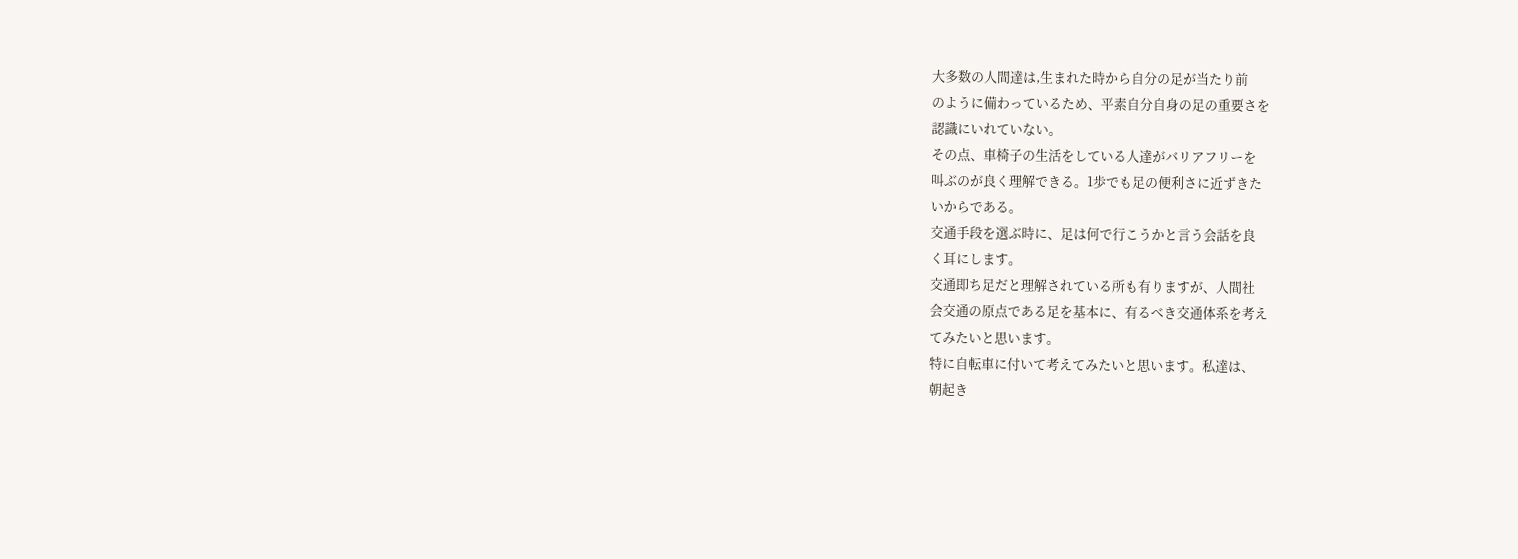大多数の人間達は,生まれた時から自分の足が当たり前
のように備わっているため、平素自分自身の足の重要さを
認識にいれていない。
その点、車椅子の生活をしている人達がバリアフリーを
叫ぶのが良く理解できる。1歩でも足の便利さに近ずきた
いからである。
交通手段を選ぶ時に、足は何で行こうかと言う会話を良
く耳にします。
交通即ち足だと理解されている所も有りますが、人間社
会交通の原点である足を基本に、有るべき交通体系を考え
てみたいと思います。
特に自転車に付いて考えてみたいと思います。私達は、
朝起き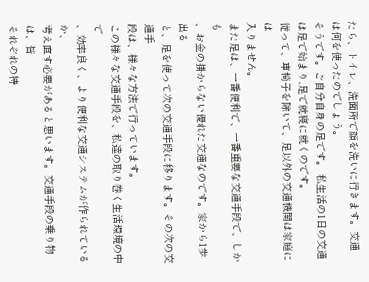たら、トイレ、洗面所で顔を洗いに行きます。交通
は何を使ったのでしょう。
そうです。ご自分自身の足です。 私生活の1日の交通
は足で始まり,足で就寝に就くのです。
従って、車椅子を除いて、足以外の交通機関は家庭には
入りません。
また足は、一番便利で、一番重要な交通手段で、しかも
、お金の掛からない優れた交通なのです。家から1歩出る
と、足を使って次の交通手段に移ります。その次の交通手
段は、様々な方法で行っています。
この様々な交通手段を、私達の取り巻く生活環境の中で
、効率良く、より便利な交通システムが作られているか、
考え直す必要があると思います。交通手段の乗り物は、皆
それぞれの特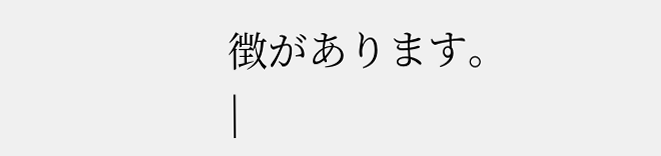徴があります。
|